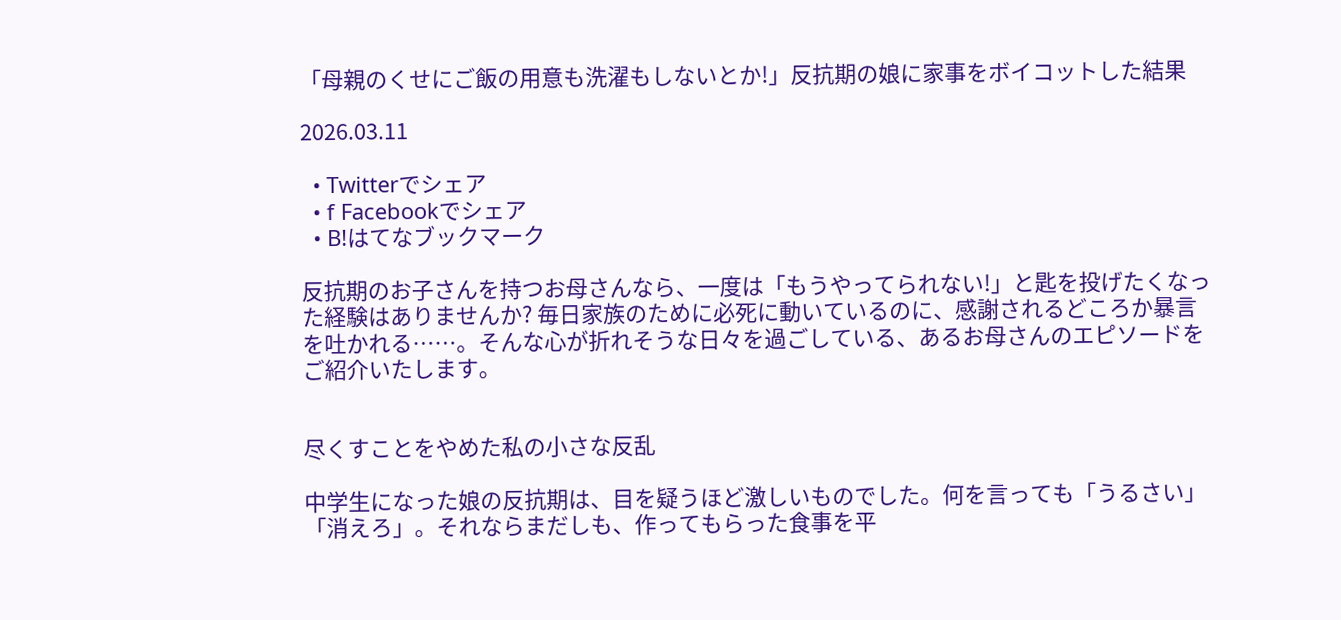「母親のくせにご飯の用意も洗濯もしないとか!」反抗期の娘に家事をボイコットした結果

2026.03.11

  • Twitterでシェア
  • f Facebookでシェア
  • B!はてなブックマーク

反抗期のお子さんを持つお母さんなら、一度は「もうやってられない!」と匙を投げたくなった経験はありませんか? 毎日家族のために必死に動いているのに、感謝されるどころか暴言を吐かれる……。そんな心が折れそうな日々を過ごしている、あるお母さんのエピソードをご紹介いたします。


尽くすことをやめた私の小さな反乱

中学生になった娘の反抗期は、目を疑うほど激しいものでした。何を言っても「うるさい」「消えろ」。それならまだしも、作ってもらった食事を平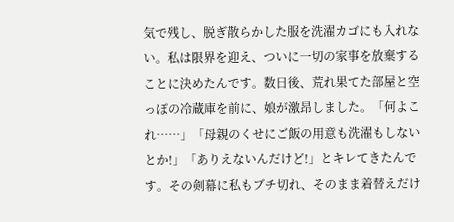気で残し、脱ぎ散らかした服を洗濯カゴにも入れない。私は限界を迎え、ついに一切の家事を放棄することに決めたんです。数日後、荒れ果てた部屋と空っぽの冷蔵庫を前に、娘が激昂しました。「何よこれ……」「母親のくせにご飯の用意も洗濯もしないとか!」「ありえないんだけど!」とキレてきたんです。その剣幕に私もブチ切れ、そのまま着替えだけ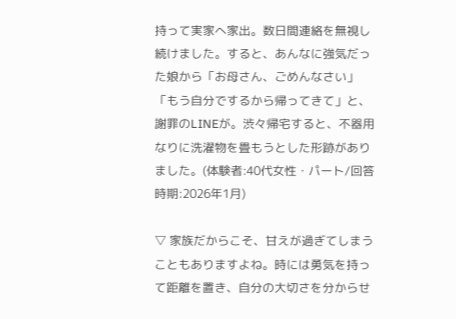持って実家へ家出。数日間連絡を無視し続けました。すると、あんなに強気だった娘から「お母さん、ごめんなさい」「もう自分でするから帰ってきて」と、謝罪のLINEが。渋々帰宅すると、不器用なりに洗濯物を畳もうとした形跡がありました。(体験者:40代女性・パート/回答時期:2026年1月)

▽ 家族だからこそ、甘えが過ぎてしまうこともありますよね。時には勇気を持って距離を置き、自分の大切さを分からせ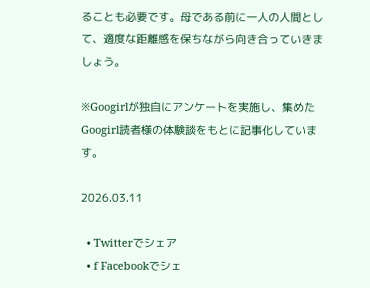ることも必要です。母である前に一人の人間として、適度な距離感を保ちながら向き合っていきましょう。

※Googirlが独自にアンケートを実施し、集めたGoogirl読者様の体験談をもとに記事化しています。

2026.03.11

  • Twitterでシェア
  • f Facebookでシェ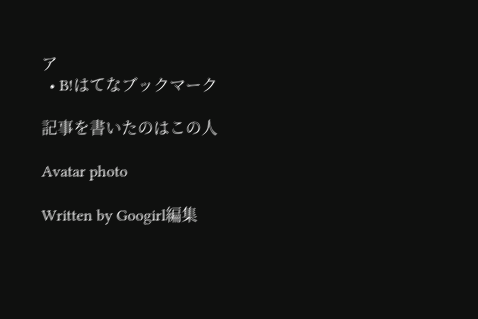ア
  • B!はてなブックマーク

記事を書いたのはこの人

Avatar photo

Written by Googirl編集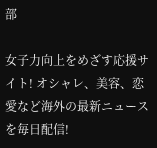部

女子力向上をめざす応援サイト! オシャレ、美容、恋愛など海外の最新ニュースを毎日配信!